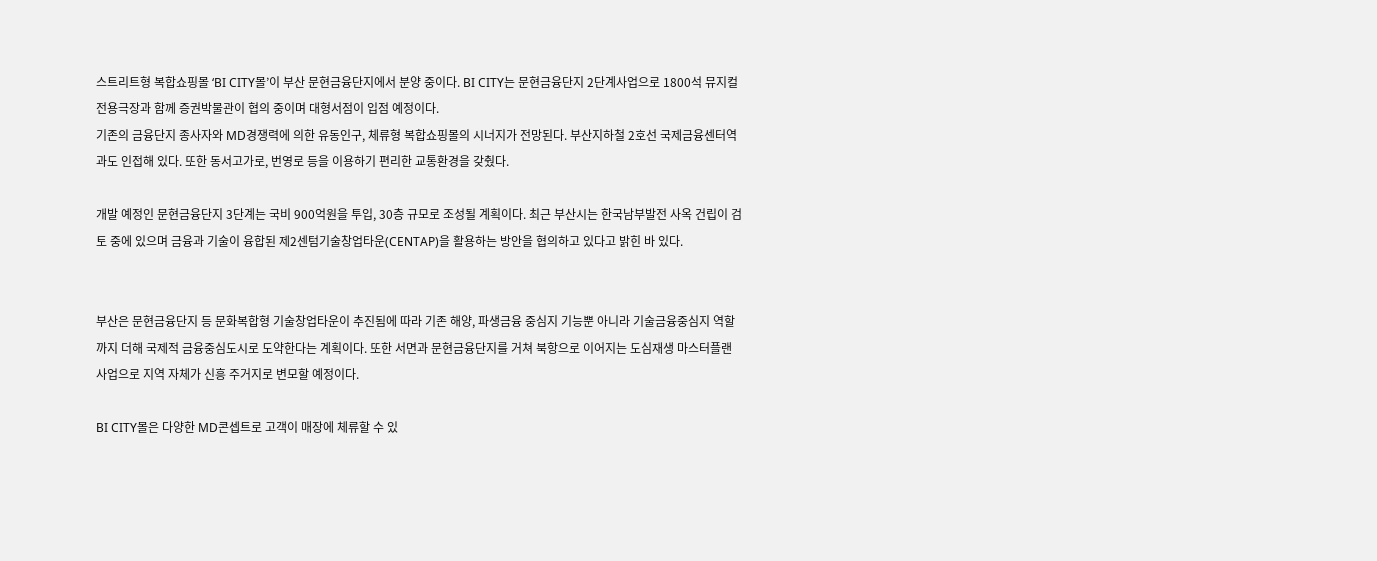스트리트형 복합쇼핑몰 ‘BI CITY몰’이 부산 문현금융단지에서 분양 중이다. BI CITY는 문현금융단지 2단계사업으로 1800석 뮤지컬전용극장과 함께 증권박물관이 협의 중이며 대형서점이 입점 예정이다.
기존의 금융단지 종사자와 MD경쟁력에 의한 유동인구, 체류형 복합쇼핑몰의 시너지가 전망된다. 부산지하철 2호선 국제금융센터역과도 인접해 있다. 또한 동서고가로, 번영로 등을 이용하기 편리한 교통환경을 갖췄다.

개발 예정인 문현금융단지 3단계는 국비 900억원을 투입, 30층 규모로 조성될 계획이다. 최근 부산시는 한국남부발전 사옥 건립이 검토 중에 있으며 금융과 기술이 융합된 제2센텀기술창업타운(CENTAP)을 활용하는 방안을 협의하고 있다고 밝힌 바 있다.


부산은 문현금융단지 등 문화복합형 기술창업타운이 추진됨에 따라 기존 해양, 파생금융 중심지 기능뿐 아니라 기술금융중심지 역할까지 더해 국제적 금융중심도시로 도약한다는 계획이다. 또한 서면과 문현금융단지를 거쳐 북항으로 이어지는 도심재생 마스터플랜사업으로 지역 자체가 신흥 주거지로 변모할 예정이다.

BI CITY몰은 다양한 MD콘셉트로 고객이 매장에 체류할 수 있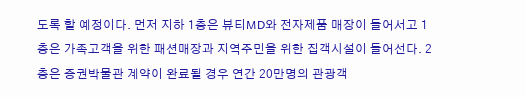도록 할 예정이다. 먼저 지하 1층은 뷰티MD와 전자제품 매장이 들어서고 1층은 가족고객을 위한 패션매장과 지역주민을 위한 집객시설이 들어선다. 2층은 증권박물관 계약이 완료될 경우 연간 20만명의 관광객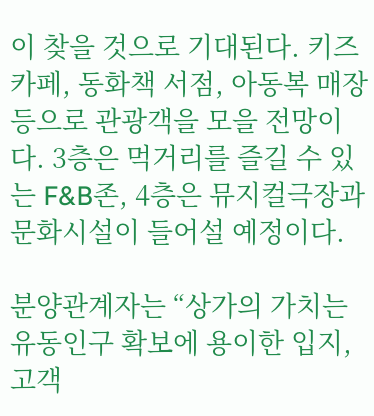이 찾을 것으로 기대된다. 키즈카페, 동화책 서점, 아동복 매장 등으로 관광객을 모을 전망이다. 3층은 먹거리를 즐길 수 있는 F&B존, 4층은 뮤지컬극장과 문화시설이 들어설 예정이다.

분양관계자는 “상가의 가치는 유동인구 확보에 용이한 입지, 고객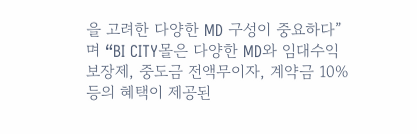을 고려한 다양한 MD 구성이 중요하다”며 “BI CITY몰은 다양한 MD와 임대수익 보장제, 중도금 전액무이자, 계약금 10% 등의 혜택이 제공된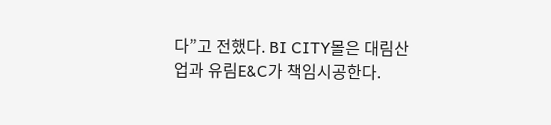다”고 전했다. BI CITY몰은 대림산업과 유림E&C가 책임시공한다.